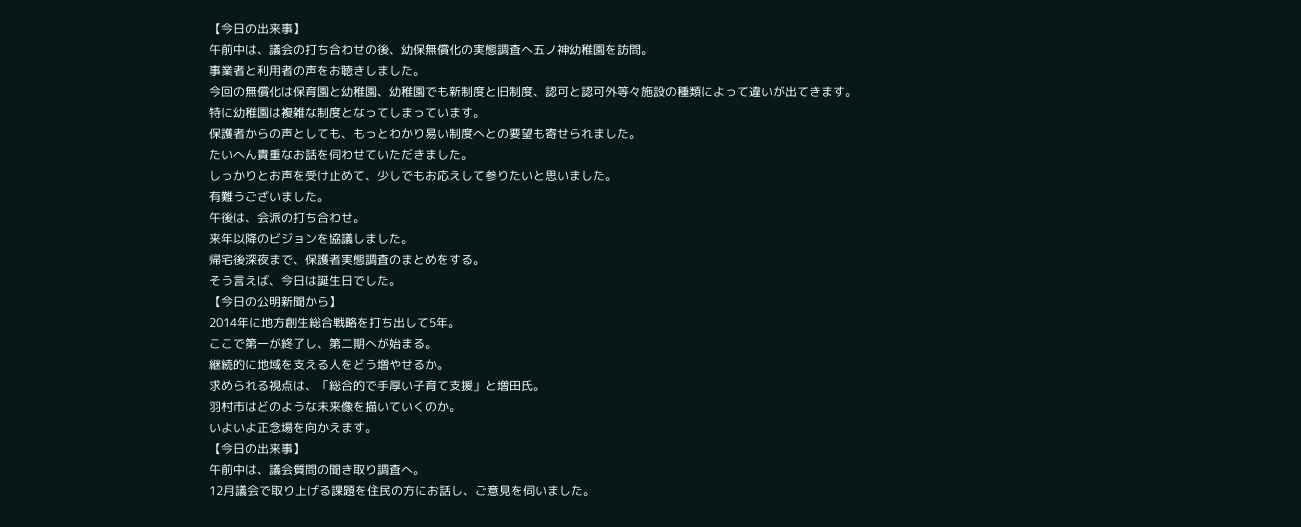【今日の出来事】
午前中は、議会の打ち合わせの後、幼保無償化の実態調査へ五ノ神幼稚園を訪問。
事業者と利用者の声をお聴きしました。
今回の無償化は保育園と幼稚園、幼稚園でも新制度と旧制度、認可と認可外等々施設の種類によって違いが出てきます。
特に幼稚園は複雑な制度となってしまっています。
保護者からの声としても、もっとわかり易い制度へとの要望も寄せられました。
たいへん貴重なお話を伺わせていただきました。
しっかりとお声を受け止めて、少しでもお応えして参りたいと思いました。
有難うございました。
午後は、会派の打ち合わせ。
来年以降のビジョンを協議しました。
帰宅後深夜まで、保護者実態調査のまとめをする。
そう言えば、今日は誕生日でした。
【今日の公明新聞から】
2014年に地方創生総合戦略を打ち出して5年。
ここで第一が終了し、第二期へが始まる。
継続的に地域を支える人をどう増やせるか。
求められる視点は、「総合的で手厚い子育て支援」と増田氏。
羽村市はどのような未来像を描いていくのか。
いよいよ正念場を向かえます。
【今日の出来事】
午前中は、議会質問の聞き取り調査へ。
12月議会で取り上げる課題を住民の方にお話し、ご意見を伺いました。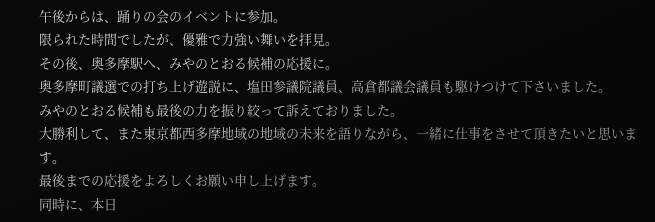午後からは、踊りの会のイベントに参加。
限られた時間でしたが、優雅で力強い舞いを拝見。
その後、奥多摩駅へ、みやのとおる候補の応援に。
奥多摩町議選での打ち上げ遊説に、塩田参議院議員、高倉都議会議員も駆けつけて下さいました。
みやのとおる候補も最後の力を振り絞って訴えておりました。
大勝利して、また東京都西多摩地域の地域の未来を語りながら、一緒に仕事をさせて頂きたいと思います。
最後までの応援をよろしくお願い申し上げます。
同時に、本日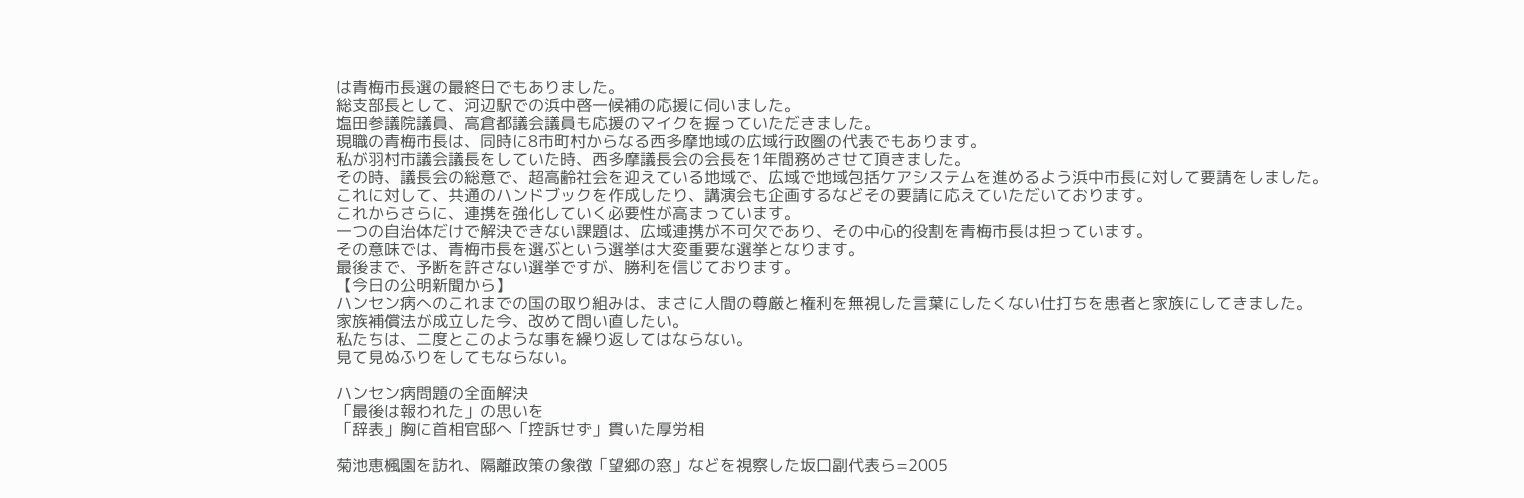は青梅市長選の最終日でもありました。
総支部長として、河辺駅での浜中啓一候補の応援に伺いました。
塩田参議院議員、高倉都議会議員も応援のマイクを握っていただきました。
現職の青梅市長は、同時に8市町村からなる西多摩地域の広域行政圏の代表でもあります。
私が羽村市議会議長をしていた時、西多摩議長会の会長を1年間務めさせて頂きました。
その時、議長会の総意で、超高齢社会を迎えている地域で、広域で地域包括ケアシステムを進めるよう浜中市長に対して要請をしました。
これに対して、共通のハンドブックを作成したり、講演会も企画するなどその要請に応えていただいております。
これからさらに、連携を強化していく必要性が高まっています。
一つの自治体だけで解決できない課題は、広域連携が不可欠であり、その中心的役割を青梅市長は担っています。
その意味では、青梅市長を選ぶという選挙は大変重要な選挙となります。
最後まで、予断を許さない選挙ですが、勝利を信じております。
【今日の公明新聞から】
ハンセン病へのこれまでの国の取り組みは、まさに人間の尊厳と権利を無視した言葉にしたくない仕打ちを患者と家族にしてきました。
家族補償法が成立した今、改めて問い直したい。
私たちは、二度とこのような事を繰り返してはならない。
見て見ぬふりをしてもならない。

ハンセン病問題の全面解決
「最後は報われた」の思いを
「辞表」胸に首相官邸へ「控訴せず」貫いた厚労相

菊池恵楓園を訪れ、隔離政策の象徴「望郷の窓」などを視察した坂口副代表ら=2005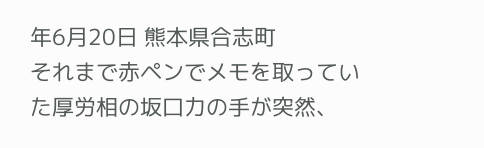年6月20日 熊本県合志町
それまで赤ペンでメモを取っていた厚労相の坂口力の手が突然、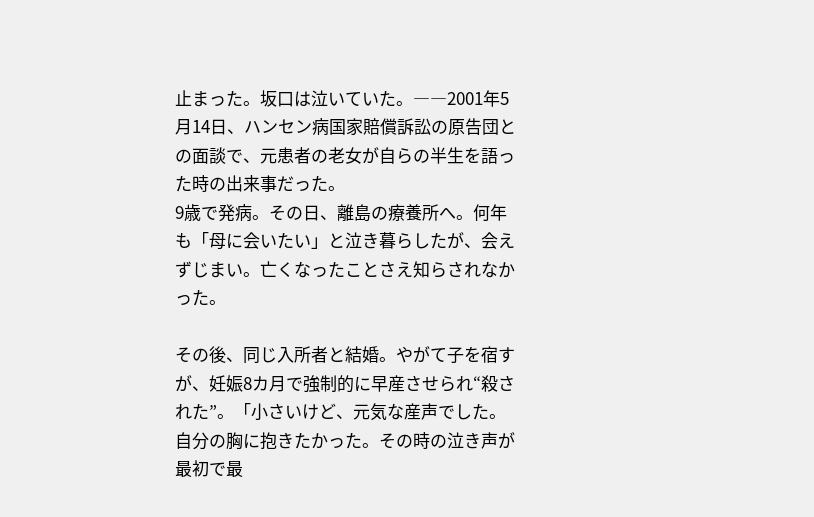止まった。坂口は泣いていた。――2001年5月14日、ハンセン病国家賠償訴訟の原告団との面談で、元患者の老女が自らの半生を語った時の出来事だった。
9歳で発病。その日、離島の療養所へ。何年も「母に会いたい」と泣き暮らしたが、会えずじまい。亡くなったことさえ知らされなかった。

その後、同じ入所者と結婚。やがて子を宿すが、妊娠8カ月で強制的に早産させられ“殺された”。「小さいけど、元気な産声でした。自分の胸に抱きたかった。その時の泣き声が最初で最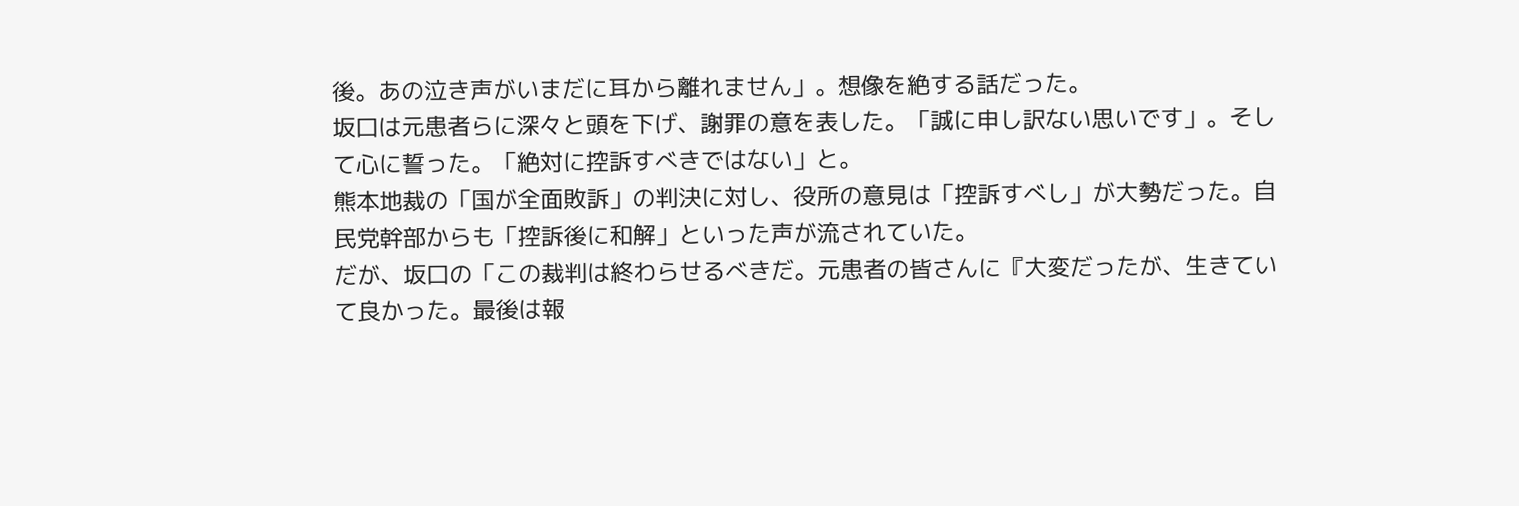後。あの泣き声がいまだに耳から離れません」。想像を絶する話だった。
坂口は元患者らに深々と頭を下げ、謝罪の意を表した。「誠に申し訳ない思いです」。そして心に誓った。「絶対に控訴すべきではない」と。
熊本地裁の「国が全面敗訴」の判決に対し、役所の意見は「控訴すべし」が大勢だった。自民党幹部からも「控訴後に和解」といった声が流されていた。
だが、坂口の「この裁判は終わらせるべきだ。元患者の皆さんに『大変だったが、生きていて良かった。最後は報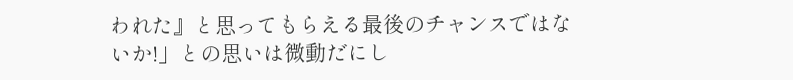われた』と思ってもらえる最後のチャンスではないか!」との思いは微動だにし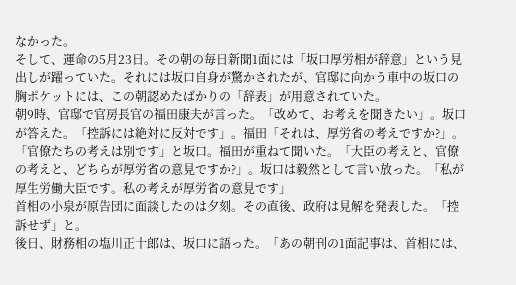なかった。
そして、運命の5月23日。その朝の毎日新聞1面には「坂口厚労相が辞意」という見出しが躍っていた。それには坂口自身が驚かされたが、官邸に向かう車中の坂口の胸ポケットには、この朝認めたばかりの「辞表」が用意されていた。
朝9時、官邸で官房長官の福田康夫が言った。「改めて、お考えを聞きたい」。坂口が答えた。「控訴には絶対に反対です」。福田「それは、厚労省の考えですか?」。「官僚たちの考えは別です」と坂口。福田が重ねて聞いた。「大臣の考えと、官僚の考えと、どちらが厚労省の意見ですか?」。坂口は毅然として言い放った。「私が厚生労働大臣です。私の考えが厚労省の意見です」
首相の小泉が原告団に面談したのは夕刻。その直後、政府は見解を発表した。「控訴せず」と。
後日、財務相の塩川正十郎は、坂口に語った。「あの朝刊の1面記事は、首相には、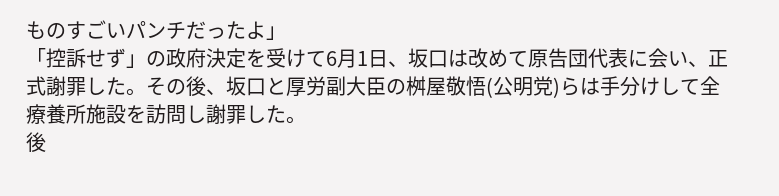ものすごいパンチだったよ」
「控訴せず」の政府決定を受けて6月1日、坂口は改めて原告団代表に会い、正式謝罪した。その後、坂口と厚労副大臣の桝屋敬悟(公明党)らは手分けして全療養所施設を訪問し謝罪した。
後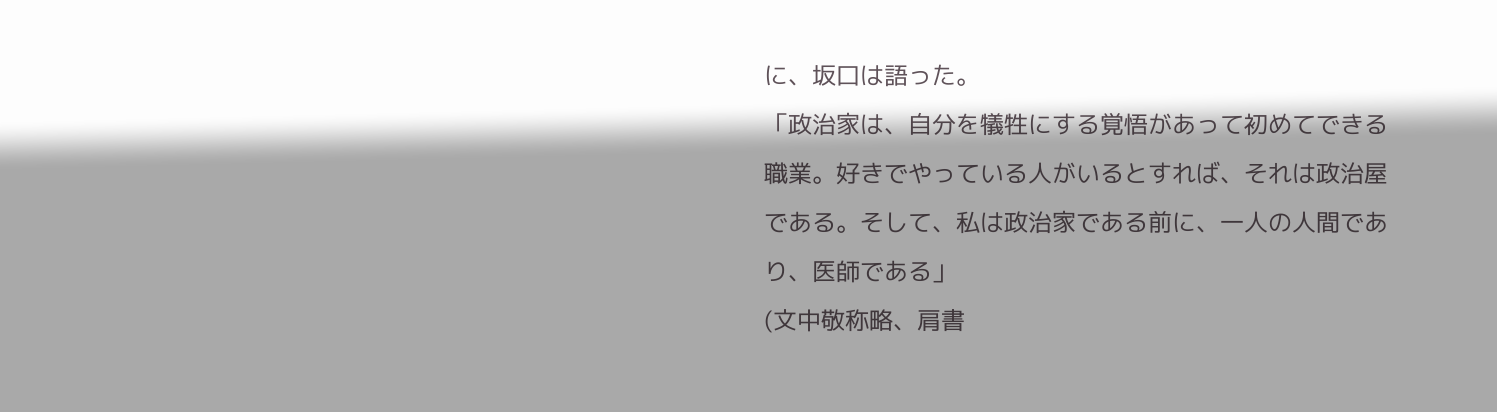に、坂口は語った。
「政治家は、自分を犠牲にする覚悟があって初めてできる職業。好きでやっている人がいるとすれば、それは政治屋である。そして、私は政治家である前に、一人の人間であり、医師である」
(文中敬称略、肩書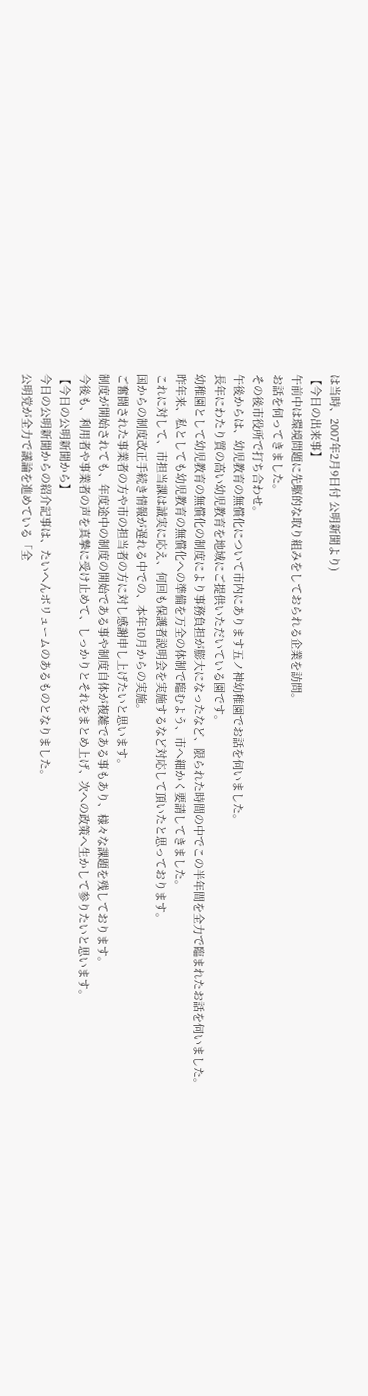は当時、2007年2月9日付 公明新聞より)
【今日の出来事】
午前中は環境問題に先駆的な取り組みをしておられる企業を訪問。
お話を伺ってきました。
その後市役所で打ち合わせ。
午後からは、幼児教育の無償化について市内にあります五ノ神幼稚園でお話を伺いました。
長年にわたり質の高い幼児教育を地域にご提供いただいている園です。
幼稚園として幼児教育の無償化の制度により事務負担が膨大になったなど、限られた時間の中でこの半年間を全力で臨まれたお話を伺いました。
昨年来、私としても幼児教育の無償化への準備を万全の体制で臨むよう、市へ細かく要請してきました。
これに対して、市担当課は誠実に応え、何回も保護者説明会を実施するなど対応して頂いたと思っております。
国からの制度改正手続き情報が遅れる中での、本年10月からの実施。
ご奮闘された事業者の方や市の担当者の方に対し感謝申し上げたいと思います。
制度が開始されても、年度途中の制度の開始である事や制度自体が複雑である事もあり、様々な課題を残しております。
今後も、利用者や事業者の声を真摯に受け止めて、しっかりとそれをまとめ上げ、次への政策へ生かして参りたいと思います。
【今日の公明新聞から】
今日の公明新聞からの紹介記事は、たいへんボリュームのあるものとなりました。
公明党が全力で議論を進めている「全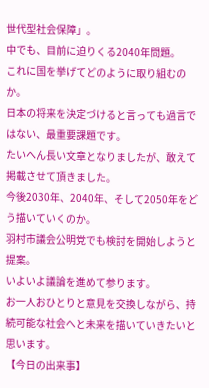世代型社会保障」。
中でも、目前に迫りくる2040年問題。
これに国を挙げてどのように取り組むのか。
日本の将来を決定づけると言っても過言ではない、最重要課題です。
たいへん長い文章となりましたが、敢えて掲載させて頂きました。
今後2030年、2040年、そして2050年をどう描いていくのか。
羽村市議会公明党でも検討を開始しようと提案。
いよいよ議論を進めて参ります。
お一人おひとりと意見を交換しながら、持続可能な社会へと未来を描いていきたいと思います。
【今日の出来事】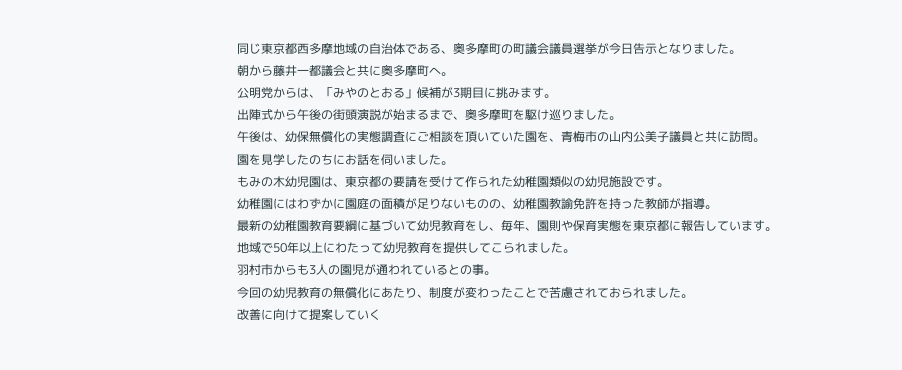同じ東京都西多摩地域の自治体である、奥多摩町の町議会議員選挙が今日告示となりました。
朝から藤井一都議会と共に奥多摩町へ。
公明党からは、「みやのとおる」候補が3期目に挑みます。
出陣式から午後の街頭演説が始まるまで、奥多摩町を駆け巡りました。
午後は、幼保無償化の実態調査にご相談を頂いていた園を、青梅市の山内公美子議員と共に訪問。
園を見学したのちにお話を伺いました。
もみの木幼児園は、東京都の要請を受けて作られた幼稚園類似の幼児施設です。
幼稚園にはわずかに園庭の面積が足りないものの、幼稚園教諭免許を持った教師が指導。
最新の幼稚園教育要綱に基づいて幼児教育をし、毎年、園則や保育実態を東京都に報告しています。
地域で50年以上にわたって幼児教育を提供してこられました。
羽村市からも3人の園児が通われているとの事。
今回の幼児教育の無償化にあたり、制度が変わったことで苦慮されておられました。
改善に向けて提案していく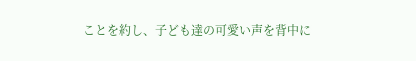ことを約し、子ども達の可愛い声を背中に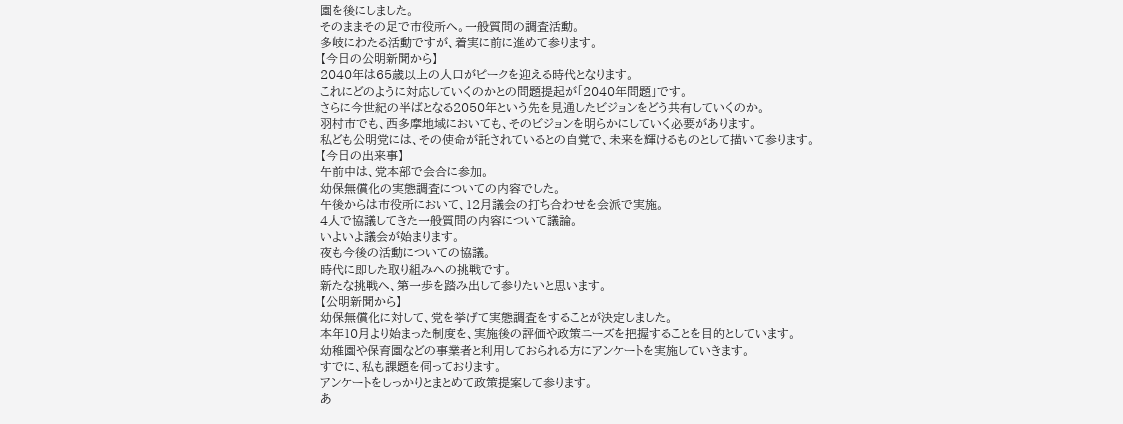園を後にしました。
そのままその足で市役所へ。一般質問の調査活動。
多岐にわたる活動ですが、着実に前に進めて参ります。
【今日の公明新聞から】
2040年は65歳以上の人口がピークを迎える時代となります。
これにどのように対応していくのかとの問題提起が「2040年問題」です。
さらに今世紀の半ばとなる2050年という先を見通したビジョンをどう共有していくのか。
羽村市でも、西多摩地域においても、そのビジョンを明らかにしていく必要があります。
私ども公明党には、その使命が託されているとの自覚で、未来を輝けるものとして描いて参ります。
【今日の出来事】
午前中は、党本部で会合に参加。
幼保無償化の実態調査についての内容でした。
午後からは市役所において、12月議会の打ち合わせを会派で実施。
4人で協議してきた一般質問の内容について議論。
いよいよ議会が始まります。
夜も今後の活動についての協議。
時代に即した取り組みへの挑戦です。
新たな挑戦へ、第一歩を踏み出して参りたいと思います。
【公明新聞から】
幼保無償化に対して、党を挙げて実態調査をすることが決定しました。
本年10月より始まった制度を、実施後の評価や政策ニーズを把握することを目的としています。
幼稚園や保育園などの事業者と利用しておられる方にアンケートを実施していきます。
すでに、私も課題を伺っております。
アンケートをしっかりとまとめて政策提案して参ります。
あ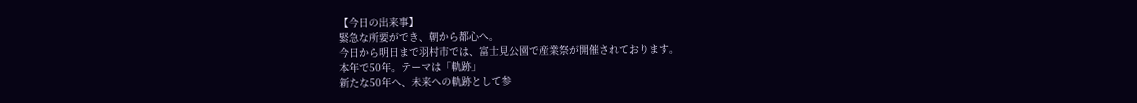【今日の出来事】
緊急な所要ができ、朝から都心へ。
今日から明日まで羽村市では、富士見公園で産業祭が開催されております。
本年で50年。テーマは「軌跡」
新たな50年へ、未来への軌跡として参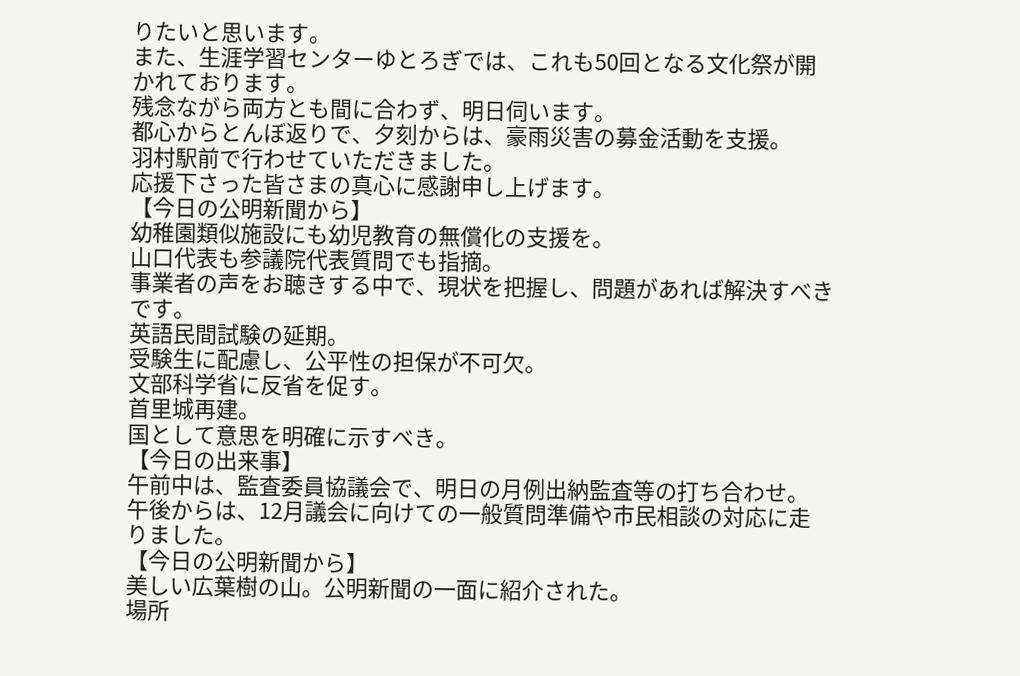りたいと思います。
また、生涯学習センターゆとろぎでは、これも50回となる文化祭が開かれております。
残念ながら両方とも間に合わず、明日伺います。
都心からとんぼ返りで、夕刻からは、豪雨災害の募金活動を支援。
羽村駅前で行わせていただきました。
応援下さった皆さまの真心に感謝申し上げます。
【今日の公明新聞から】
幼稚園類似施設にも幼児教育の無償化の支援を。
山口代表も参議院代表質問でも指摘。
事業者の声をお聴きする中で、現状を把握し、問題があれば解決すべきです。
英語民間試験の延期。
受験生に配慮し、公平性の担保が不可欠。
文部科学省に反省を促す。
首里城再建。
国として意思を明確に示すべき。
【今日の出来事】
午前中は、監査委員協議会で、明日の月例出納監査等の打ち合わせ。
午後からは、12月議会に向けての一般質問準備や市民相談の対応に走りました。
【今日の公明新聞から】
美しい広葉樹の山。公明新聞の一面に紹介された。
場所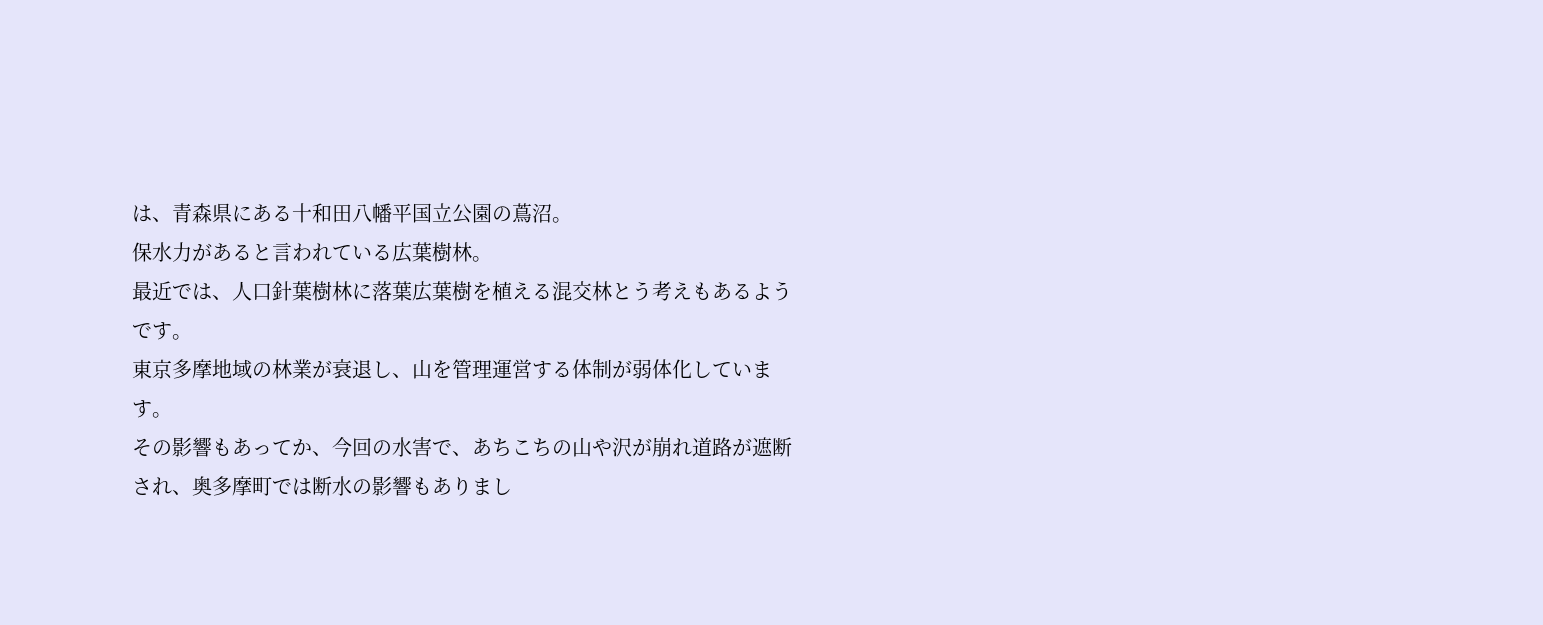は、青森県にある十和田八幡平国立公園の蔦沼。
保水力があると言われている広葉樹林。
最近では、人口針葉樹林に落葉広葉樹を植える混交林とう考えもあるようです。
東京多摩地域の林業が衰退し、山を管理運営する体制が弱体化しています。
その影響もあってか、今回の水害で、あちこちの山や沢が崩れ道路が遮断され、奥多摩町では断水の影響もありまし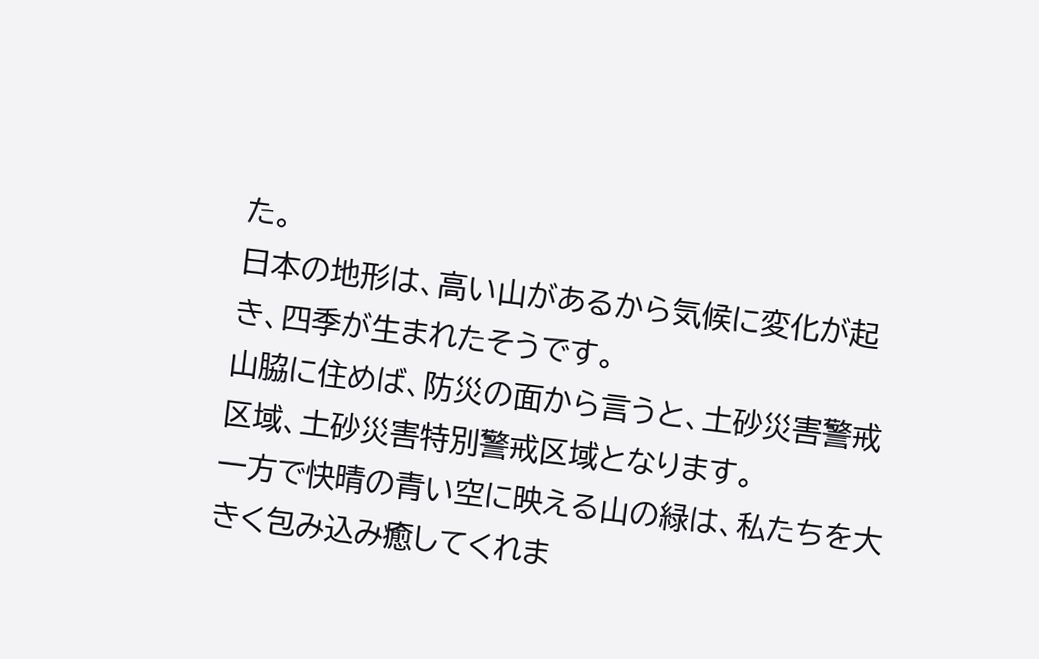た。
日本の地形は、高い山があるから気候に変化が起き、四季が生まれたそうです。
山脇に住めば、防災の面から言うと、土砂災害警戒区域、土砂災害特別警戒区域となります。
一方で快晴の青い空に映える山の緑は、私たちを大きく包み込み癒してくれま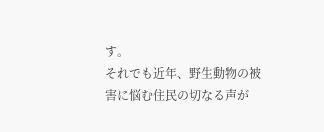す。
それでも近年、野生動物の被害に悩む住民の切なる声が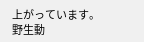上がっています。
野生動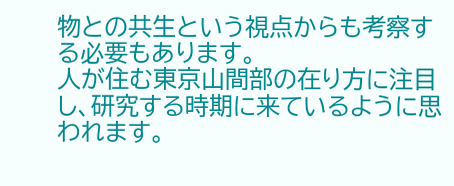物との共生という視点からも考察する必要もあります。
人が住む東京山間部の在り方に注目し、研究する時期に来ているように思われます。